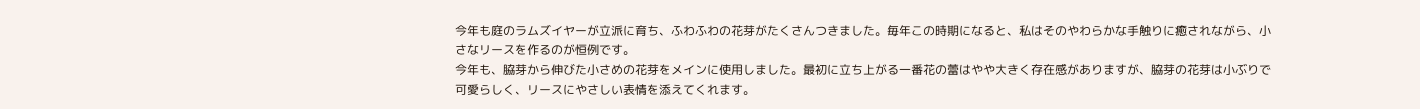今年も庭のラムズイヤーが立派に育ち、ふわふわの花芽がたくさんつきました。毎年この時期になると、私はそのやわらかな手触りに癒されながら、小さなリースを作るのが恒例です。
今年も、脇芽から伸びた小さめの花芽をメインに使用しました。最初に立ち上がる一番花の蕾はやや大きく存在感がありますが、脇芽の花芽は小ぶりで可愛らしく、リースにやさしい表情を添えてくれます。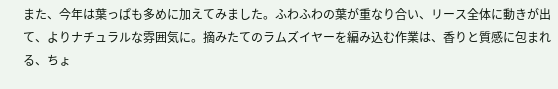また、今年は葉っぱも多めに加えてみました。ふわふわの葉が重なり合い、リース全体に動きが出て、よりナチュラルな雰囲気に。摘みたてのラムズイヤーを編み込む作業は、香りと質感に包まれる、ちょ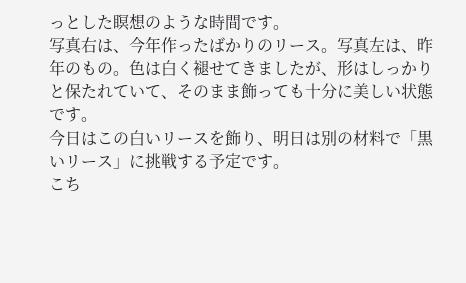っとした瞑想のような時間です。
写真右は、今年作ったばかりのリース。写真左は、昨年のもの。色は白く褪せてきましたが、形はしっかりと保たれていて、そのまま飾っても十分に美しい状態です。
今日はこの白いリースを飾り、明日は別の材料で「黒いリース」に挑戦する予定です。
こち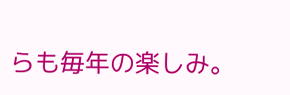らも毎年の楽しみ。